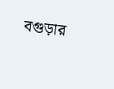বগুড়ার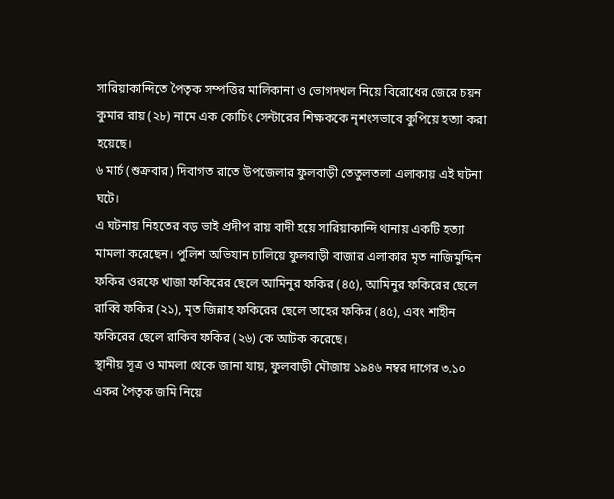সারিয়াকান্দিতে পৈতৃক সম্পত্তির মালিকানা ও ভোগদখল নিয়ে বিরোধের জেরে চয়ন কুমার রায় (২৮) নামে এক কোচিং সেন্টারের শিক্ষককে নৃশংসভাবে কুপিয়ে হত্যা করা হয়েছে।
৬ মার্চ (শুক্রবার) দিবাগত রাতে উপজেলার ফুলবাড়ী তেতুলতলা এলাকায় এই ঘটনা ঘটে।
এ ঘটনায় নিহতের বড় ভাই প্রদীপ রায় বাদী হয়ে সারিয়াকান্দি থানায় একটি হত্যা মামলা করেছেন। পুলিশ অভিযান চালিয়ে ফুলবাড়ী বাজার এলাকার মৃত নাজিমুদ্দিন ফকির ওরফে খাজা ফকিরের ছেলে আমিনুর ফকির (৪৫), আমিনুর ফকিরের ছেলে রাব্বি ফকির (২১), মৃত জিন্নাহ ফকিরের ছেলে তাহের ফকির (৪৫), এবং শাহীন ফকিরের ছেলে রাকিব ফকির (২৬) কে আটক করেছে।
স্থানীয় সূত্র ও মামলা থেকে জানা যায়, ফুলবাড়ী মৌজায় ১৯৪৬ নম্বর দাগের ৩.১০ একর পৈতৃক জমি নিয়ে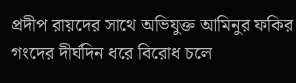প্রদীপ রায়দের সাথে অভিযুক্ত আমিনুর ফকির গংদের দীর্ঘদিন ধরে বিরোধ চলে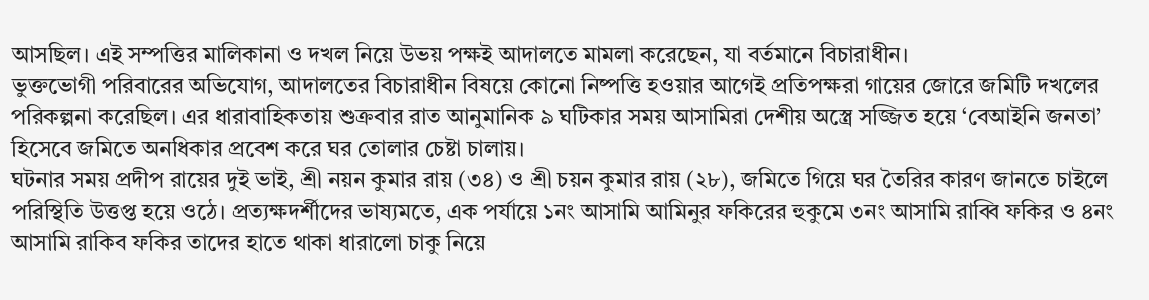আসছিল। এই সম্পত্তির মালিকানা ও দখল নিয়ে উভয় পক্ষই আদালতে মামলা করেছেন, যা বর্তমানে বিচারাধীন।
ভুক্তভোগী পরিবারের অভিযোগ, আদালতের বিচারাধীন বিষয়ে কোনো নিষ্পত্তি হওয়ার আগেই প্রতিপক্ষরা গায়ের জোরে জমিটি দখলের পরিকল্পনা করেছিল। এর ধারাবাহিকতায় শুক্রবার রাত আনুমানিক ৯ ঘটিকার সময় আসামিরা দেশীয় অস্ত্রে সজ্জিত হয়ে ‘বেআইনি জনতা’ হিসেবে জমিতে অনধিকার প্রবেশ করে ঘর তোলার চেষ্টা চালায়।
ঘটনার সময় প্রদীপ রায়ের দুই ভাই, শ্রী নয়ন কুমার রায় (৩৪) ও শ্রী চয়ন কুমার রায় (২৮), জমিতে গিয়ে ঘর তৈরির কারণ জানতে চাইলে পরিস্থিতি উত্তপ্ত হয়ে ওঠে। প্রত্যক্ষদর্শীদের ভাষ্যমতে, এক পর্যায়ে ১নং আসামি আমিনুর ফকিরের হুকুমে ৩নং আসামি রাব্বি ফকির ও ৪নং আসামি রাকিব ফকির তাদের হাতে থাকা ধারালো চাকু নিয়ে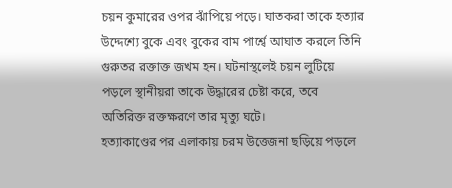চয়ন কুমারের ওপর ঝাঁপিয়ে পড়ে। ঘাতকরা তাকে হত্যার উদ্দেশ্যে বুকে এবং বুকের বাম পার্শ্বে আঘাত করলে তিনি গুরুতর রক্তাক্ত জখম হন। ঘটনাস্থলেই চয়ন লুটিয়ে পড়লে স্থানীয়রা তাকে উদ্ধারের চেষ্টা করে, তবে অতিরিক্ত রক্তক্ষরণে তার মৃত্যু ঘটে।
হত্যাকাণ্ডের পর এলাকায় চরম উত্তেজনা ছড়িয়ে পড়লে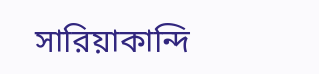সারিয়াকান্দি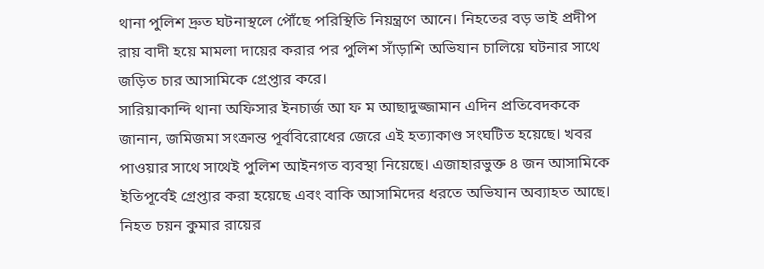থানা পুলিশ দ্রুত ঘটনাস্থলে পৌঁছে পরিস্থিতি নিয়ন্ত্রণে আনে। নিহতের বড় ভাই প্রদীপ রায় বাদী হয়ে মামলা দায়ের করার পর পুলিশ সাঁড়াশি অভিযান চালিয়ে ঘটনার সাথে জড়িত চার আসামিকে গ্রেপ্তার করে।
সারিয়াকান্দি থানা অফিসার ইনচার্জ আ ফ ম আছাদুজ্জামান এদিন প্রতিবেদককে জানান, জমিজমা সংক্রান্ত পূর্ববিরোধের জেরে এই হত্যাকাণ্ড সংঘটিত হয়েছে। খবর পাওয়ার সাথে সাথেই পুলিশ আইনগত ব্যবস্থা নিয়েছে। এজাহারভুক্ত ৪ জন আসামিকে ইতিপূর্বেই গ্রেপ্তার করা হয়েছে এবং বাকি আসামিদের ধরতে অভিযান অব্যাহত আছে।
নিহত চয়ন কুমার রায়ের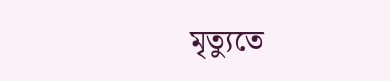মৃত্যুতে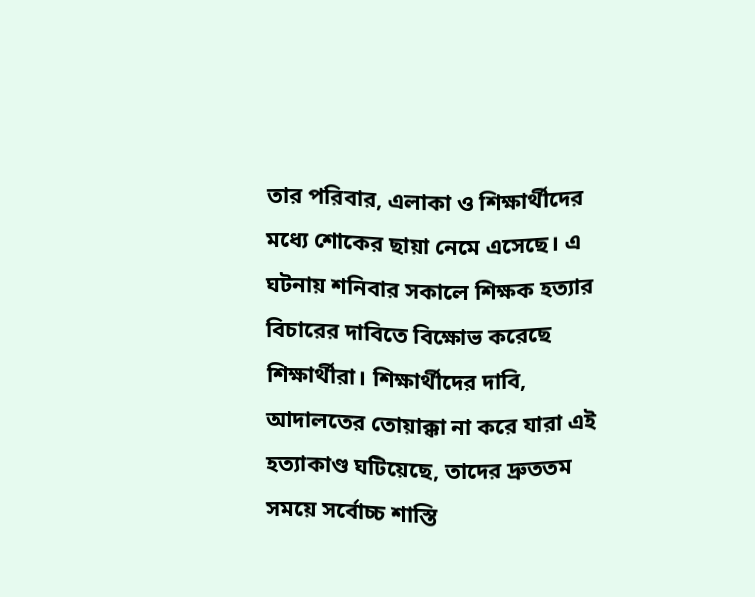তার পরিবার, এলাকা ও শিক্ষার্থীদের মধ্যে শোকের ছায়া নেমে এসেছে। এ ঘটনায় শনিবার সকালে শিক্ষক হত্যার বিচারের দাবিতে বিক্ষোভ করেছে শিক্ষার্থীরা। শিক্ষার্থীদের দাবি, আদালতের তোয়াক্কা না করে যারা এই হত্যাকাণ্ড ঘটিয়েছে, তাদের দ্রুততম সময়ে সর্বোচ্চ শাস্তি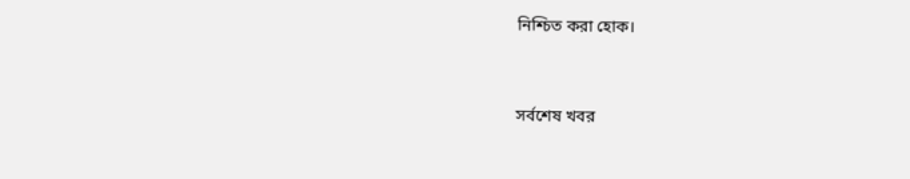নিশ্চিত করা হোক।


সর্বশেষ খবর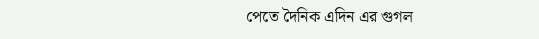পেতে দৈনিক এদিন এর গুগল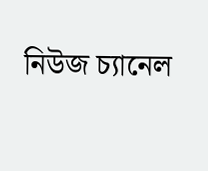নিউজ চ্যানেল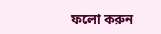ফলো করুন